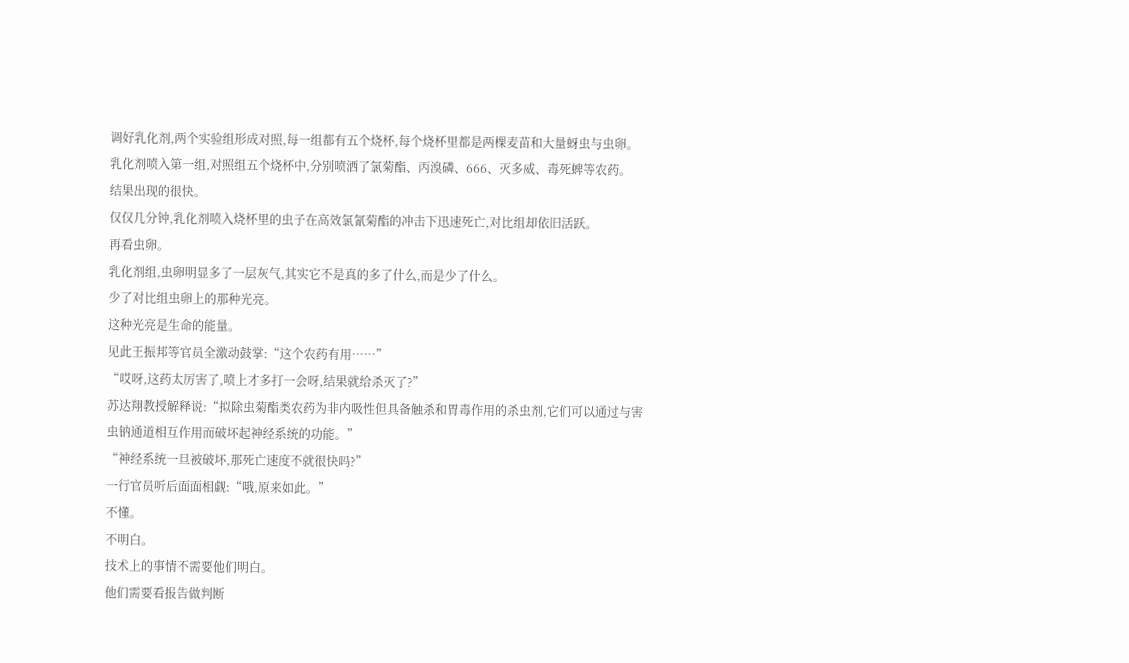调好乳化剂,两个实验组形成对照,每一组都有五个烧杯,每个烧杯里都是两棵麦苗和大量蚜虫与虫卵。
乳化剂喷入第一组,对照组五个烧杯中,分别喷洒了氯菊酯、丙溴磷、666、灭多威、毒死蜱等农药。
结果出现的很快。
仅仅几分钟,乳化剂喷入烧杯里的虫子在高效氯氰菊酯的冲击下迅速死亡,对比组却依旧活跃。
再看虫卵。
乳化剂组,虫卵明显多了一层灰气,其实它不是真的多了什么,而是少了什么。
少了对比组虫卵上的那种光亮。
这种光亮是生命的能量。
见此王振邦等官员全激动鼓掌:“这个农药有用……”
“哎呀,这药太厉害了,喷上才多打一会呀,结果就给杀灭了?”
苏达翔教授解释说:“拟除虫菊酯类农药为非内吸性但具备触杀和胃毒作用的杀虫剂,它们可以通过与害虫钠通道相互作用而破坏起神经系统的功能。”
“神经系统一旦被破坏,那死亡速度不就很快吗?”
一行官员听后面面相觑:“哦,原来如此。”
不懂。
不明白。
技术上的事情不需要他们明白。
他们需要看报告做判断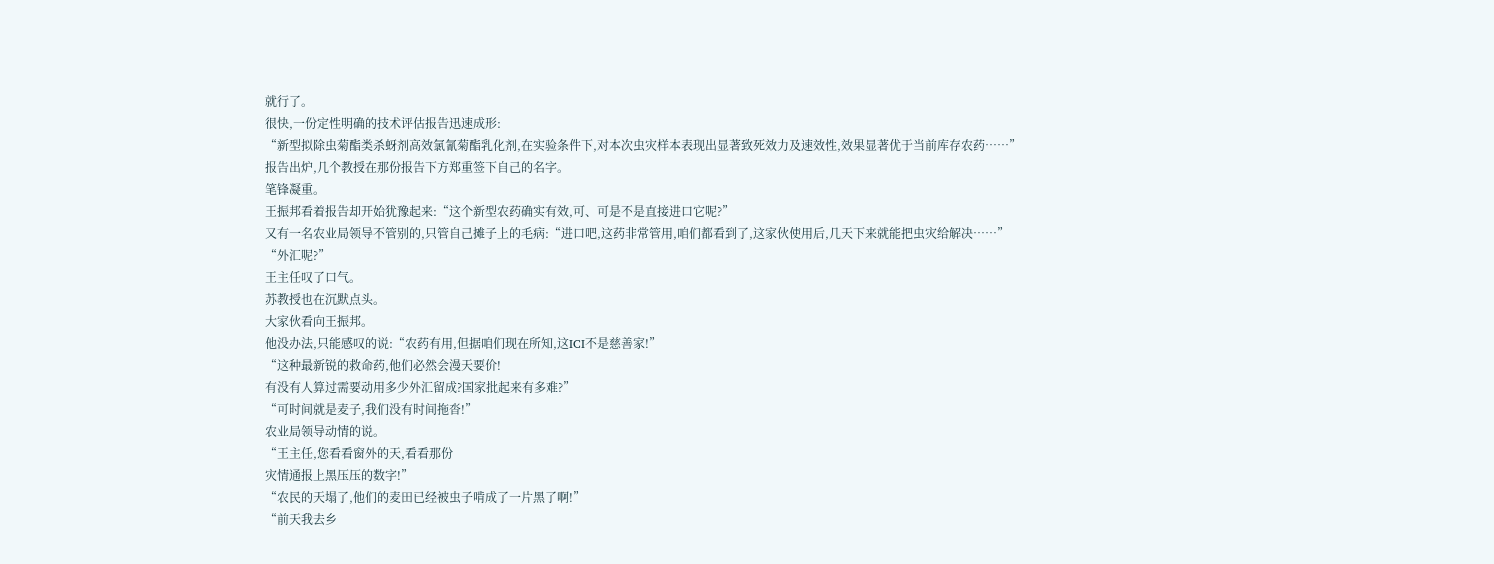就行了。
很快,一份定性明确的技术评估报告迅速成形:
“新型拟除虫菊酯类杀蚜剂高效氯氰菊酯乳化剂,在实验条件下,对本次虫灾样本表现出显著致死效力及速效性,效果显著优于当前库存农药……”
报告出炉,几个教授在那份报告下方郑重签下自己的名字。
笔锋凝重。
王振邦看着报告却开始犹豫起来:“这个新型农药确实有效,可、可是不是直接进口它呢?”
又有一名农业局领导不管别的,只管自己摊子上的毛病:“进口吧,这药非常管用,咱们都看到了,这家伙使用后,几天下来就能把虫灾给解决……”
“外汇呢?”
王主任叹了口气。
苏教授也在沉默点头。
大家伙看向王振邦。
他没办法,只能感叹的说:“农药有用,但据咱们现在所知,这ICI不是慈善家!”
“这种最新锐的救命药,他们必然会漫天要价!
有没有人算过需要动用多少外汇留成?国家批起来有多难?”
“可时间就是麦子,我们没有时间拖沓!”
农业局领导动情的说。
“王主任,您看看窗外的天,看看那份
灾情通报上黑压压的数字!”
“农民的天塌了,他们的麦田已经被虫子啃成了一片黑了啊!”
“前天我去乡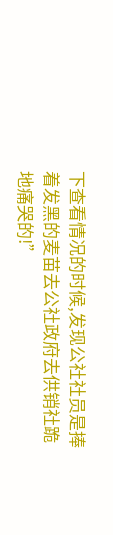下查看情况的时候,发现公社社员是捧着发黑的麦苗去公社政府去供销社跪地痛哭的!”